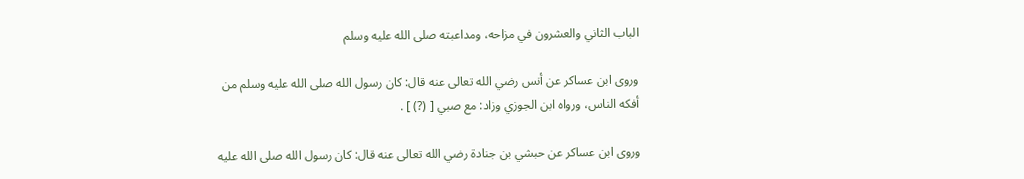الباب الثاني والعشرون في مزاحه، ومداعبته صلى الله عليه وسلم

وروى ابن عساكر عن أنس رضي الله تعالى عنه قال: كان رسول الله صلى الله عليه وسلم من أفكه الناس، ورواه ابن الجوزي وزاد: مع صبي [ (?) ] .

وروى ابن عساكر عن حبشي بن جنادة رضي الله تعالى عنه قال: كان رسول الله صلى الله عليه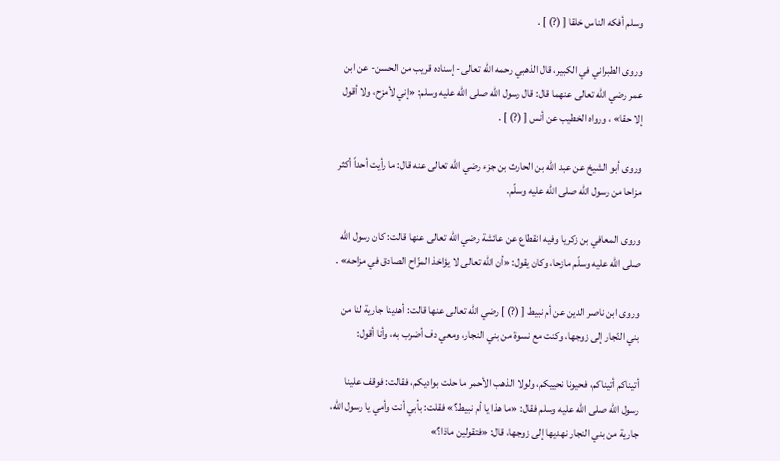وسلم أفكه الناس خلقا [ (?) ] .

وروى الطبراني في الكبير، قال الذهبي رحمه الله تعالى- إسناده قريب من الحسن- عن ابن عمر رضي الله تعالى عنهما قال: قال رسول الله صلى الله عليه وسلم: «إني لأمزح، ولا أقول إلا حقا» ، ورواه الخطيب عن أنس [ (?) ] .

وروى أبو الشيخ عن عبد الله بن الحارث بن جزء رضي الله تعالى عنه قال: ما رأيت أحداً أكثر مزاحا من رسول الله صلى الله عليه وسلّم.

وروى المعافي بن زكريا وفيه انقطاع عن عائشة رضي الله تعالى عنها قالت: كان رسول الله صلى الله عليه وسلّم مازحا، وكان يقول: «أن الله تعالى لا يؤاخذ المزّاح الصادق في مزاحه» .

وروى ابن ناصر الدين عن أم نبيط [ (?) ] رضي الله تعالى عنها قالت: أهدينا جارية لنا من بني النّجار إلى زوجها، وكنت مع نسوة من بني النجار، ومعي دف أضرب به، وأنا أقول:

أتيناكم أتيناكم، فحيونا نحييكم، ولولا الذهب الأحمر ما حلت بواديكم، فقالت: فوقف علينا رسول الله صلى الله عليه وسلم فقال: «ما هذا يا أم نبيط؟» فقلت: بأبي أنت وأمي يا رسول الله، جارية من بني النجار نهديها إلى زوجها، قال: «فتقولين ماذا؟»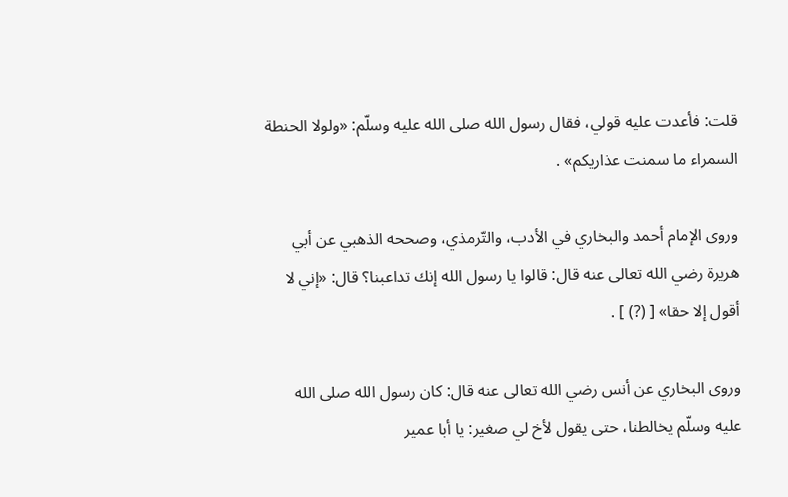قلت: فأعدت عليه قولي، فقال رسول الله صلى الله عليه وسلّم: «ولولا الحنطة السمراء ما سمنت عذاريكم» .

وروى الإمام أحمد والبخاري في الأدب، والتّرمذي، وصححه الذهبي عن أبي هريرة رضي الله تعالى عنه قال: قالوا يا رسول الله إنك تداعبنا؟ قال: «إني لا أقول إلا حقا» [ (?) ] .

وروى البخاري عن أنس رضي الله تعالى عنه قال: كان رسول الله صلى الله عليه وسلّم يخالطنا، حتى يقول لأخ لي صغير: يا أبا عمير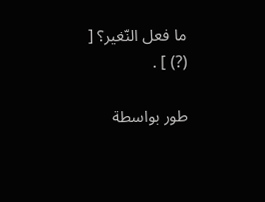ما فعل النّغير؟ [ (?) ] .

طور بواسطة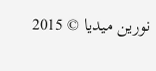نورين ميديا © 2015